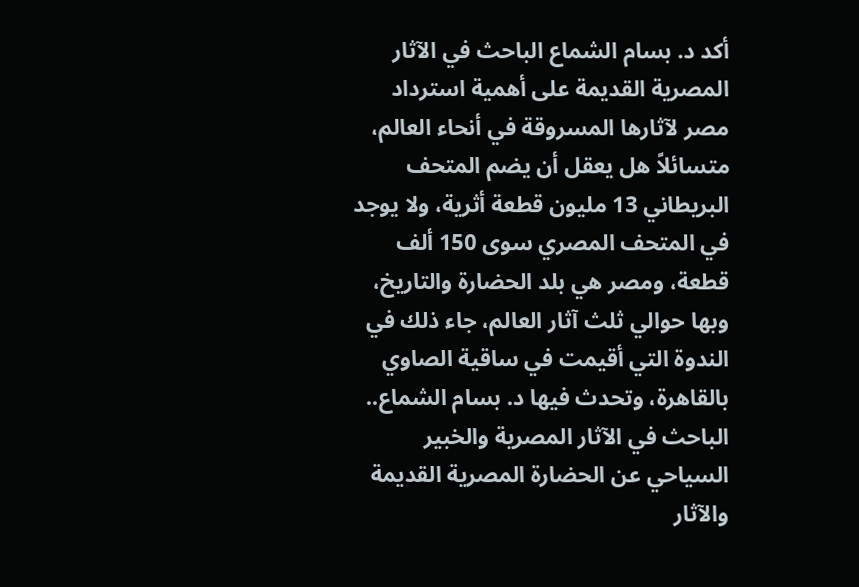أكد د. بسام الشماع الباحث في الآثار المصرية القديمة على أهمية استرداد مصر لآثارها المسروقة في أنحاء العالم، متسائلاً هل يعقل أن يضم المتحف البريطاني 13 مليون قطعة أثرية، ولا يوجد في المتحف المصري سوى 150 ألف قطعة، ومصر هي بلد الحضارة والتاريخ، وبها حوالي ثلث آثار العالم، جاء ذلك في الندوة التي أقيمت في ساقية الصاوي بالقاهرة، وتحدث فيها د. بسام الشماع.. الباحث في الآثار المصرية والخبير السياحي عن الحضارة المصرية القديمة والآثار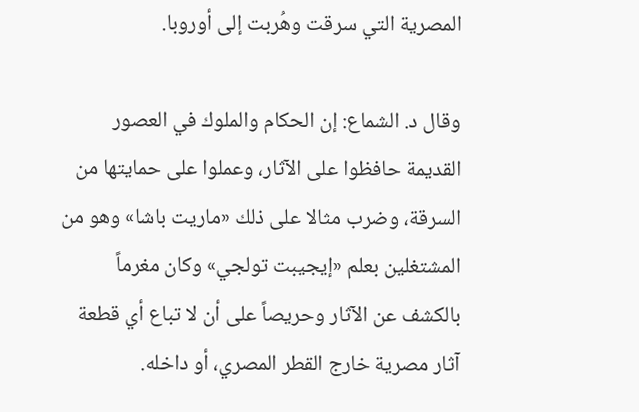المصرية التي سرقت وهُربت إلى أوروبا.

وقال د. الشماع: إن الحكام والملوك في العصور القديمة حافظوا على الآثار، وعملوا على حمايتها من السرقة، وضرب مثالا على ذلك «ماريت باشا» وهو من المشتغلين بعلم «إيجيبت تولجي» وكان مغرماً بالكشف عن الآثار وحريصاً على أن لا تباع أي قطعة آثار مصرية خارج القطر المصري، أو داخله.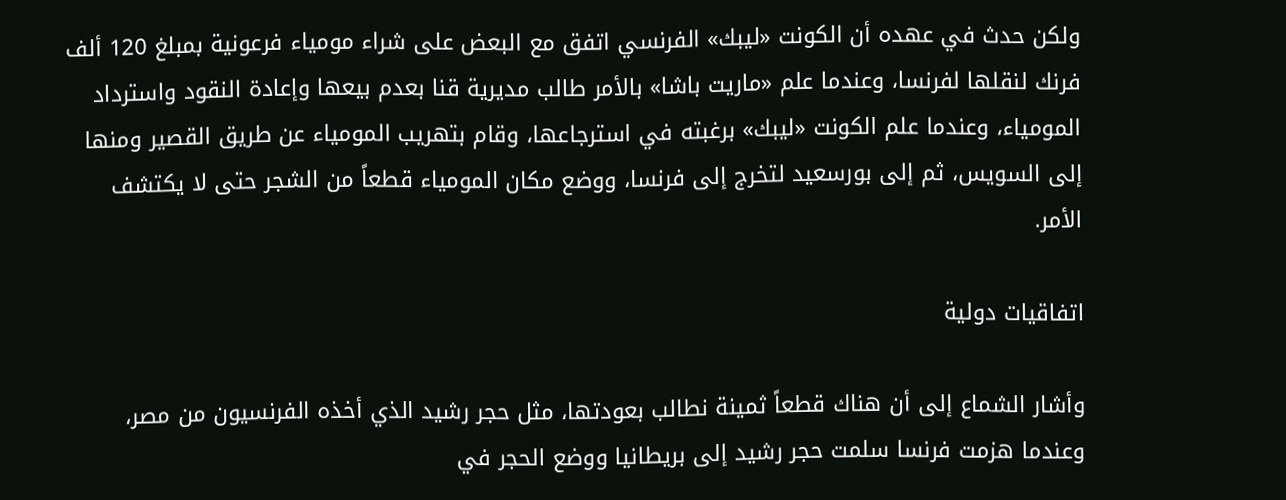ولكن حدث في عهده أن الكونت «ليبك» الفرنسي اتفق مع البعض على شراء مومياء فرعونية بمبلغ 120 ألف فرنك لنقلها لفرنسا، وعندما علم «ماريت باشا» بالأمر طالب مديرية قنا بعدم بيعها وإعادة النقود واسترداد المومياء، وعندما علم الكونت «ليبك» برغبته في استرجاعها، وقام بتهريب المومياء عن طريق القصير ومنها إلى السويس، ثم إلى بورسعيد لتخرج إلى فرنسا، ووضع مكان المومياء قطعاً من الشجر حتى لا يكتشف الأمر.

اتفاقيات دولية

وأشار الشماع إلى أن هناك قطعاً ثمينة نطالب بعودتها، مثل حجر رشيد الذي أخذه الفرنسيون من مصر، وعندما هزمت فرنسا سلمت حجر رشيد إلى بريطانيا ووضع الحجر في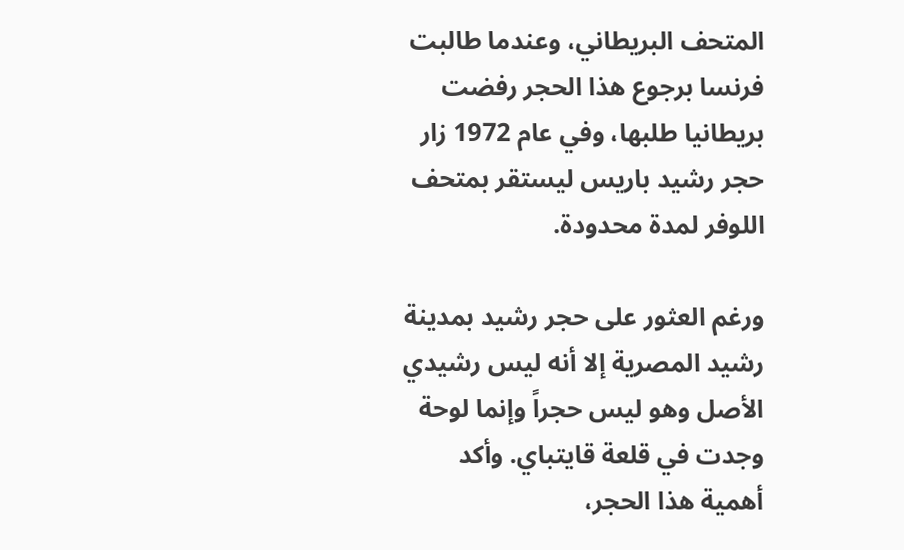المتحف البريطاني، وعندما طالبت فرنسا برجوع هذا الحجر رفضت بريطانيا طلبها، وفي عام 1972 زار حجر رشيد باريس ليستقر بمتحف اللوفر لمدة محدودة.

ورغم العثور على حجر رشيد بمدينة رشيد المصرية إلا أنه ليس رشيدي الأصل وهو ليس حجراً وإنما لوحة وجدت في قلعة قايتباي. وأكد أهمية هذا الحجر،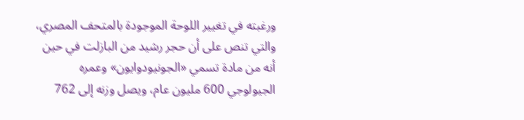ورغبته في تغيير اللوحة الموجودة بالمتحف المصري، والتي تنص على أن حجر رشيد من البازلت في حين أنه من مادة تسمي «الجونيودوايون» وعمره الجيولوجي 600 مليون عام، ويصل وزنه إلى 762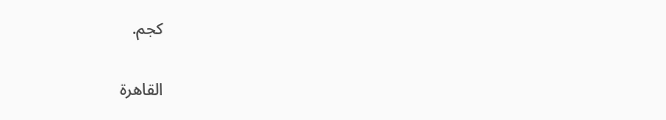كجم.

القاهرة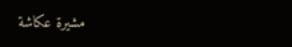مشيرة عكاشة